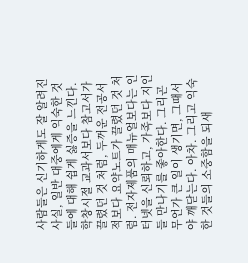사람들은 신기하게도 잘 알려진 사실, 일반 대중에게 익숙한 것들에 대해 쉽게 싫증을 느낀다. 학창시절 교과서보다 참고서가 끌렸던 것 처럼, 두꺼운 전공서적보다 요약노트가 끌렸던 것 처럼. 전자제품의 매뉴얼보다는 인터넷을 신뢰하고, 가족보다 지인들 만나기를 좋아한다. 그리곤 무언가 큰 일이 생기면, 그때서야 깨닫는다. 아차. 그리고 익숙한 것들의 소중함을 되새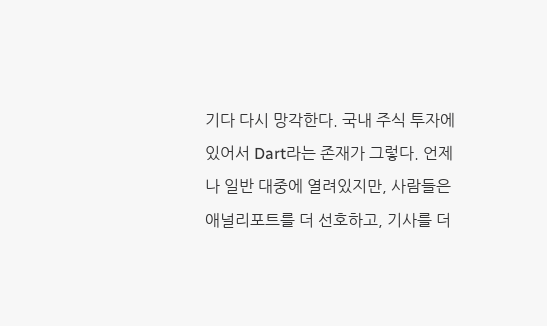기다 다시 망각한다. 국내 주식 투자에 있어서 Dart라는 존재가 그렇다. 언제나 일반 대중에 열려있지만, 사람들은 애널리포트를 더 선호하고, 기사를 더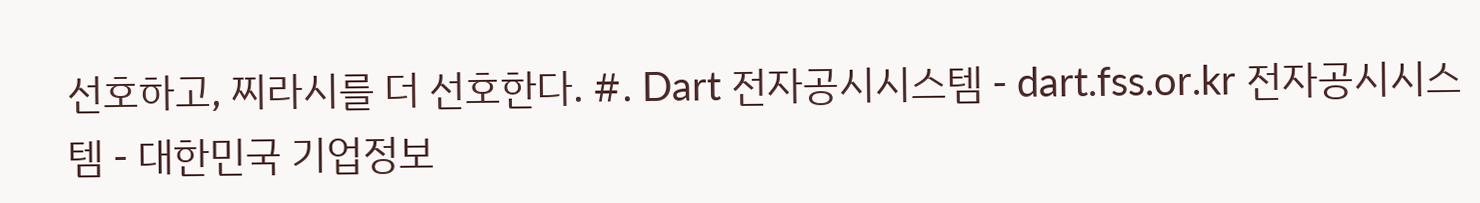선호하고, 찌라시를 더 선호한다. #. Dart 전자공시시스템 - dart.fss.or.kr 전자공시시스템 - 대한민국 기업정보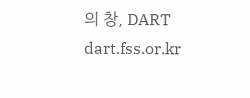의 창, DART dart.fss.or.kr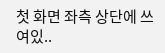첫 화면 좌측 상단에 쓰여있..